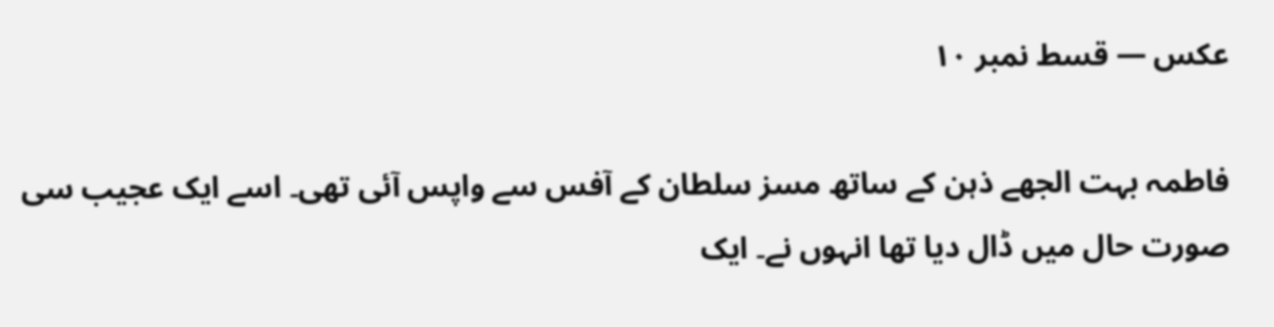عکس — قسط نمبر ۱۰

فاطمہ بہت الجھے ذہن کے ساتھ مسز سلطان کے آفس سے واپس آئی تھی۔ اسے ایک عجیب سی صورت حال میں ڈال دیا تھا انہوں نے۔ ایک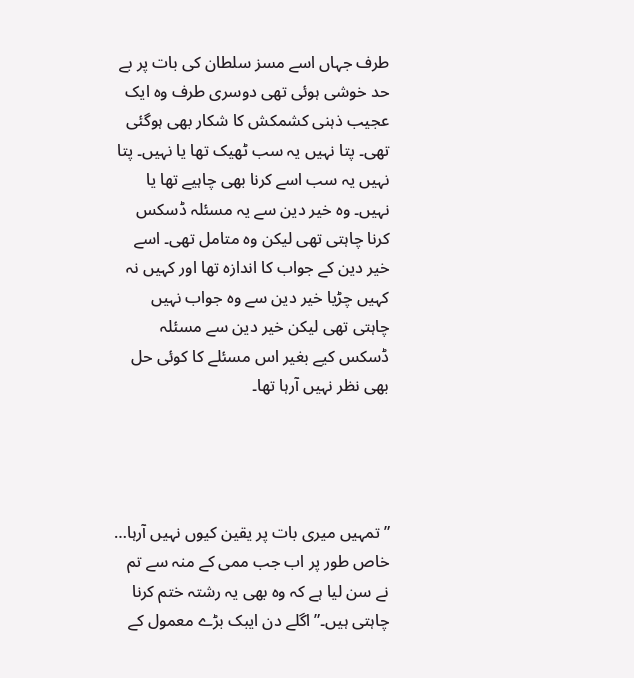طرف جہاں اسے مسز سلطان کی بات پر بے حد خوشی ہوئی تھی دوسری طرف وہ ایک عجیب ذہنی کشمکش کا شکار بھی ہوگئی تھی۔ پتا نہیں یہ سب ٹھیک تھا یا نہیں۔ پتا نہیں یہ سب اسے کرنا بھی چاہیے تھا یا نہیں۔ وہ خیر دین سے یہ مسئلہ ڈسکس کرنا چاہتی تھی لیکن وہ متامل تھی۔ اسے خیر دین کے جواب کا اندازہ تھا اور کہیں نہ کہیں چڑیا خیر دین سے وہ جواب نہیں چاہتی تھی لیکن خیر دین سے مسئلہ ڈسکس کیے بغیر اس مسئلے کا کوئی حل بھی نظر نہیں آرہا تھا۔




”تمہیں میری بات پر یقین کیوں نہیں آرہا… خاص طور پر اب جب ممی کے منہ سے تم نے سن لیا ہے کہ وہ بھی یہ رشتہ ختم کرنا چاہتی ہیں۔” اگلے دن ایبک بڑے معمول کے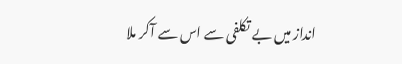انداز میں بے تکلفی سے اس سے آکر ملا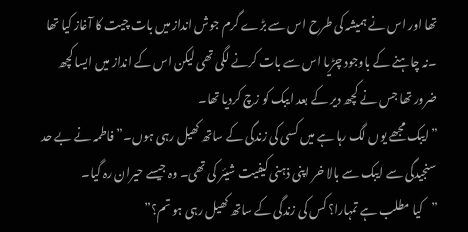تھا اور اس نے ہمیشہ کی طرح اس سے بڑے گرم جوش انداز میں بات چیت کا آغاز کیا تھا ۔نہ چاہنے کے باوجود چڑیا اس سے بات کرنے لگی تھی لیکن اس کے انداز میں ایسا کچھ ضرور تھا جس نے کچھ دیر کے بعد ایبک کو زچ کردیا تھا۔
”ایبک مجھے یوں لگ رہا ہے میں کسی کی زندگی کے ساتھ کھیل رہی ہوں۔” فاطمہ نے بے حد سنجیدگی سے ایبک سے بالا خر اپنی ذہنی کیفیت شیئر کی تھی۔ وہ جیسے حیران رہ گیا۔
”کیا مطلب ہے تمہارا؟ کس کی زندگی کے ساتھ کھیل رہی ہو تم؟”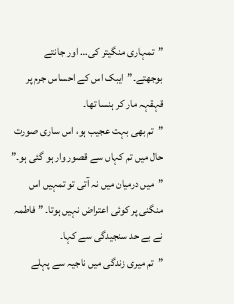”تمہاری منگیتر کی… اور جانتے بوجھتے۔”ایبک اس کے احساس جرم پر قہقہہ مار کر ہنسا تھا۔
”تم بھی بہت عجیب ہو، اس ساری صورت حال میں تم کہاں سے قصور وار ہو گئی ہو۔”
”میں درمیان میں نہ آتی تو تمہیں اس منگنی پر کوئی اعتراض نہیں ہوتا۔ ” فاطمہ نے بے حد سنجیدگی سے کہا۔
”تم میری زندگی میں ناجیہ سے پہلے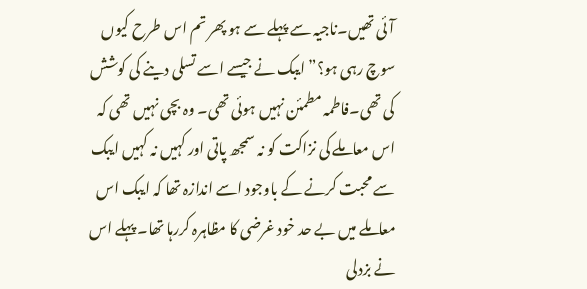آئی تھیں۔ناجیہ سے پہلے سے ہو پھر تم اس طرح کیوں سوچ رہی ہو؟”ایبک نے جیسے اسے تسلی دینے کی کوشش کی تھی۔فاطمہ مطمئن نہیں ہوئی تھی۔ وہ بچی نہیں تھی کہ اس معاملے کی نزاکت کو نہ سمجھ پاتی اور کہیں نہ کہیں ایبک سے محبت کرنے کے باوجود اسے اندازہ تھا کہ ایبک اس معاملے میں بے حد خود غرضی کا مظاہرہ کررہا تھا۔ پہلے اس نے بزدلی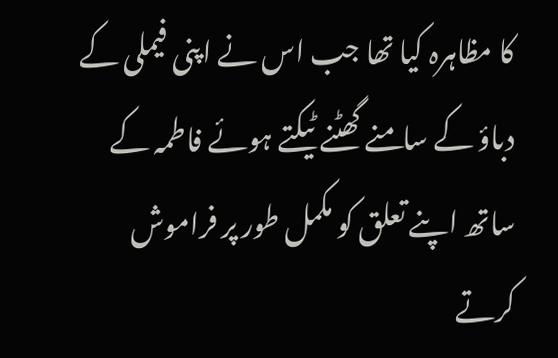کا مظاہرہ کیا تھا جب اس نے اپنی فیملی کے دباؤ کے سامنے گھٹنے ٹیکتے ہوئے فاطمہ کے ساتھ اپنے تعلق کو مکمل طور پر فراموش کرتے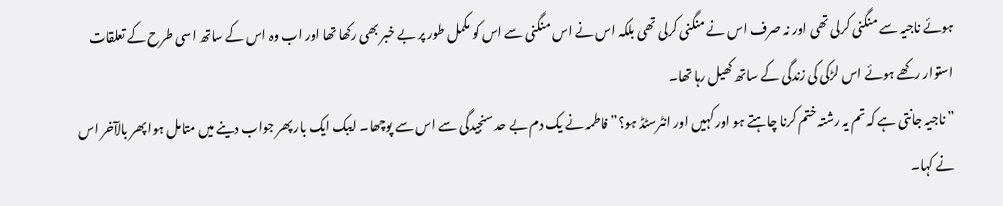ہوئے ناجیہ سے منگنی کرلی تھی اور نہ صرف اس نے منگنی کرلی تھی بلکہ اس نے اس منگنی سے اس کو مکمل طور پر بے خبر بھی رکھا تھا اور اب وہ اس کے ساتھ اسی طرح کے تعلقات استوار رکھے ہوئے اس لڑکی کی زندگی کے ساتھ کھیل رہا تھا۔
”ناجیہ جانتی ہے کہ تم یہ رشتہ ختم کرنا چاہتے ہو اور کہیں اور انٹرسٹڈ ہو؟” فاطمہ نے یک دم بے حد سنجیدگی سے اس سے پوچھا۔ ایبک ایک بار پھر جواب دینے میں متامل ہوا پھر بالآخر اس نے کہا۔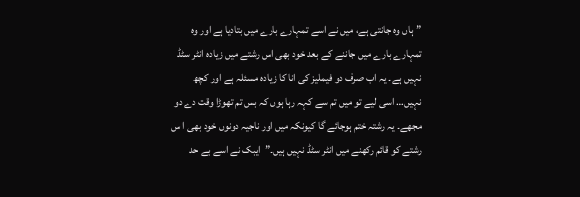”ہاں وہ جانتی ہے، میں نے اسے تمہارے بارے میں بتادیا ہے اور وہ تمہارے بارے میں جاننے کے بعد خود بھی اس رشتے میں زیادہ انٹر سٹڈ نہیں ہے۔ یہ اب صرف دو فیملیز کی انا کا زیادہ مسئلہ ہے اور کچھ نہیں… اسی لیے تو میں تم سے کہہ رہا ہوں کہ بس تم تھوڑا وقت دے دو مجھے۔ یہ رشتہ ختم ہوجائے گا کیونکہ میں اور ناجیہ دونوں خود بھی ا س رشتے کو قائم رکھنے میں انٹر سٹڈ نہیں ہیں۔”ایبک نے اسے بے حد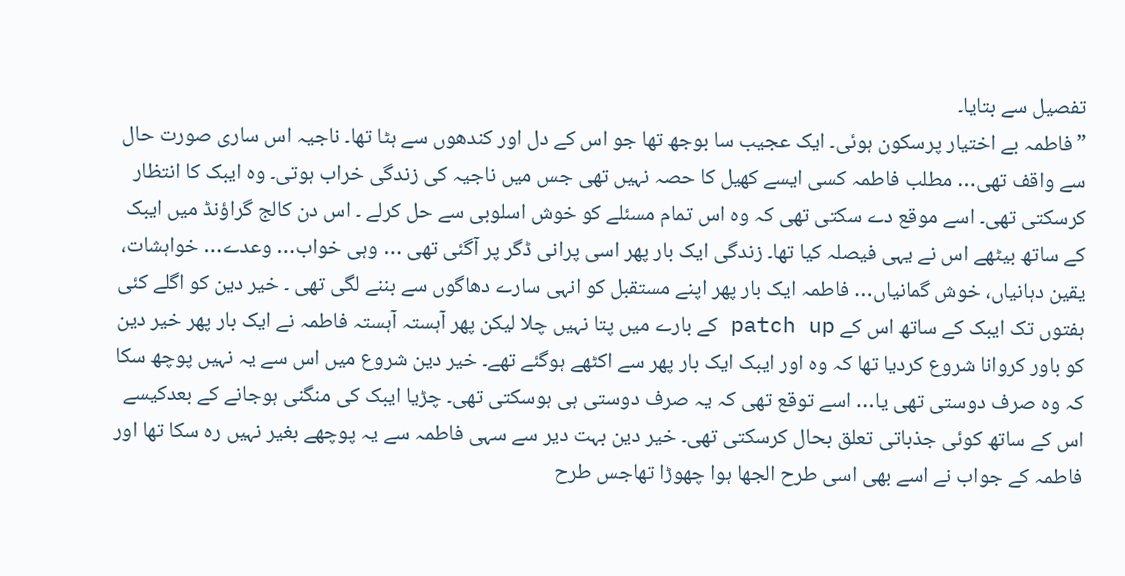تفصیل سے بتایا۔
”فاطمہ بے اختیار پرسکون ہوئی۔ ایک عجیب سا بوجھ تھا جو اس کے دل اور کندھوں سے ہٹا تھا۔ ناجیہ اس ساری صورت حال سے واقف تھی… مطلب فاطمہ کسی ایسے کھیل کا حصہ نہیں تھی جس میں ناجیہ کی زندگی خراب ہوتی۔ وہ ایبک کا انتظار کرسکتی تھی۔ اسے موقع دے سکتی تھی کہ وہ اس تمام مسئلے کو خوش اسلوبی سے حل کرلے ۔ اس دن کالج گراؤنڈ میں ایبک کے ساتھ بیٹھے اس نے یہی فیصلہ کیا تھا۔ زندگی ایک بار پھر اسی پرانی ڈگر پر آگئی تھی … وہی خواب… وعدے… خواہشات، یقین دہانیاں، خوش گمانیاں… فاطمہ ایک بار پھر اپنے مستقبل کو انہی سارے دھاگوں سے بننے لگی تھی ۔ خیر دین کو اگلے کئی ہفتوں تک ایبک کے ساتھ اس کے patch up کے بارے میں پتا نہیں چلا لیکن پھر آہستہ آہستہ فاطمہ نے ایک بار پھر خیر دین کو باور کروانا شروع کردیا تھا کہ وہ اور ایبک ایک بار پھر سے اکٹھے ہوگئے تھے۔ خیر دین شروع میں اس سے یہ نہیں پوچھ سکا کہ وہ صرف دوستی تھی یا… اسے توقع تھی کہ یہ صرف دوستی ہی ہوسکتی تھی۔ چڑیا ایبک کی منگنی ہوجانے کے بعدکیسے اس کے ساتھ کوئی جذباتی تعلق بحال کرسکتی تھی۔ خیر دین بہت دیر سے سہی فاطمہ سے یہ پوچھے بغیر نہیں رہ سکا تھا اور فاطمہ کے جواب نے اسے بھی اسی طرح الجھا ہوا چھوڑا تھاجس طرح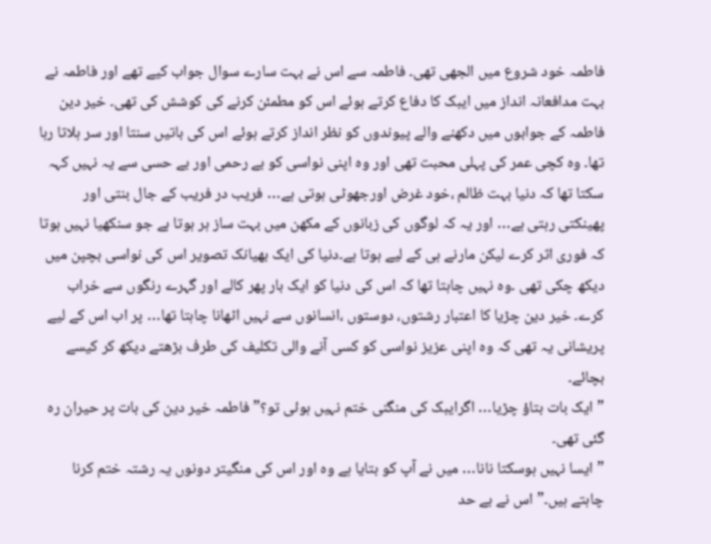فاطمہ خود شروع میں الجھی تھی۔ فاطمہ سے اس نے بہت سارے سوال جواب کیے تھے اور فاطمہ نے بہت مدافعانہ انداز میں ایبک کا دفاع کرتے ہوئے اس کو مطمئن کرنے کی کوشش کی تھی۔ خیر دین فاطمہ کے جوابوں میں دکھنے والے پیوندوں کو نظر انداز کرتے ہوئے اس کی باتیں سنتا اور سر ہلاتا رہا تھا۔ وہ کچی عمر کی پہلی محبت تھی اور وہ اپنی نواسی کو بے رحمی اور بے حسی سے یہ نہیں کہہ سکتا تھا کہ دنیا بہت ظالم ،خود غرض اورجھوٹی ہوتی ہے… فریب در فریب کے جال بنتی اور پھینکتی رہتی ہے… اور یہ کہ لوگوں کی زبانوں کے مکھن میں بہت ساز ہر ہوتا ہے جو سنکھیا نہیں ہوتا کہ فوری اثر کرے لیکن مارنے ہی کے لیے ہوتا ہے۔دنیا کی ایک بھیانک تصویر اس کی نواسی بچپن میں دیکھ چکی تھی ۔وہ نہیں چاہتا تھا کہ اس کی دنیا کو ایک بار پھر کالے اور گہرے رنگوں سے خراب کرے۔ خیر دین چڑیا کا اعتبار رشتوں، دوستوں ،انسانوں سے نہیں اٹھانا چاہتا تھا… پر اب اس کے لیے پریشانی یہ تھی کہ وہ اپنی عزیز نواسی کو کسی آنے والی تکلیف کی طرف بڑھتے دیکھ کر کیسے بچائے۔
”ایک بات بتاؤ چڑیا… اگرایبک کی منگنی ختم نہیں ہوئی تو؟” فاطمہ خیر دین کی بات پر حیران رہ گئی تھی۔
”ایسا نہیں ہوسکتا نانا… میں نے آپ کو بتایا ہے وہ اور اس کی منگیتر دونوں یہ رشتہ ختم کرنا چاہتے ہیں۔” اس نے بے حد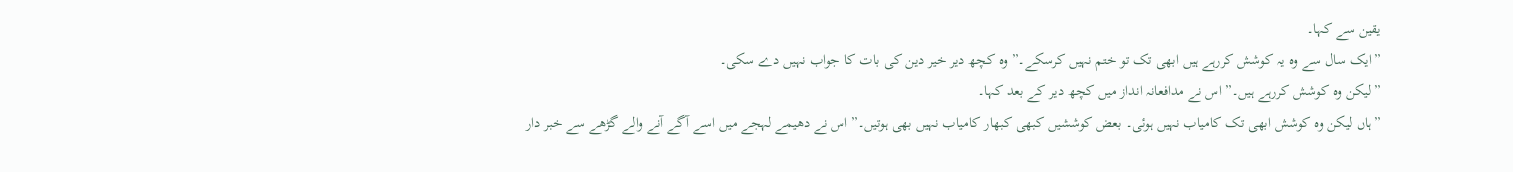یقین سے کہا۔
”ایک سال سے وہ یہ کوشش کررہے ہیں ابھی تک تو ختم نہیں کرسکے۔” وہ کچھ دیر خیر دین کی بات کا جواب نہیں دے سکی۔
”لیکن وہ کوشش کررہے ہیں۔” اس نے مدافعانہ انداز میں کچھ دیر کے بعد کہا۔
”ہاں لیکن وہ کوشش ابھی تک کامیاب نہیں ہوئی۔ بعض کوششیں کبھی کبھار کامیاب نہیں بھی ہوتیں۔” اس نے دھیمے لہجے میں اسے آگے آنے والے گڑھے سے خبر دار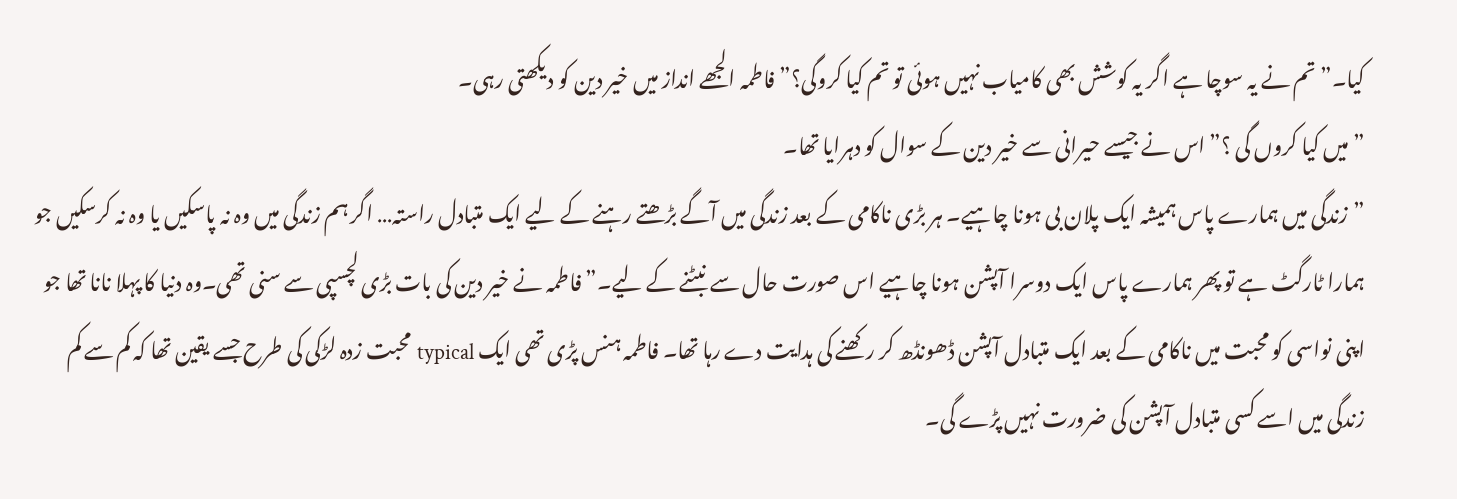کیا۔”تم نے یہ سوچا ہے اگر یہ کوشش بھی کامیاب نہیں ہوئی تو تم کیا کروگی؟” فاطمہ الجھے انداز میں خیر دین کو دیکھتی رہی۔
”میں کیا کروں گی ؟” اس نے جیسے حیرانی سے خیر دین کے سوال کو دہرایا تھا۔
”زندگی میں ہمارے پاس ہمیشہ ایک پلان بی ہونا چاہیے۔ ہر بڑی ناکامی کے بعد زندگی میں آگے بڑھتے رہنے کے لیے ایک متبادل راستہ… اگر ہم زندگی میں وہ نہ پاسکیں یا وہ نہ کرسکیں جو ہمارا ٹارگٹ ہے تو پھر ہمارے پاس ایک دوسرا آپشن ہونا چاہیے اس صورت حال سے نبٹنے کے لیے۔” فاطمہ نے خیر دین کی بات بڑی لچسپی سے سنی تھی۔وہ دنیا کا پہلا نانا تھا جو اپنی نواسی کو محبت میں ناکامی کے بعد ایک متبادل آپشن ڈھونڈھ کر رکھنے کی ہدایت دے رہا تھا۔ فاطمہ ہنس پڑی تھی ایک typical محبت زدہ لڑکی کی طرح جسے یقین تھا کہ کم سے کم زندگی میں اسے کسی متبادل آپشن کی ضرورت نہیں پڑے گی۔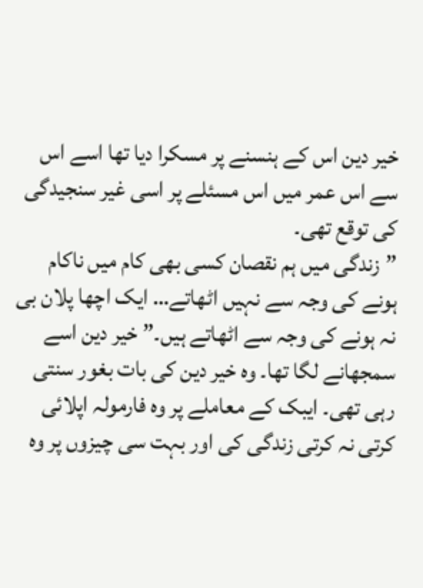خیر دین اس کے ہنسنے پر مسکرا دیا تھا اسے اس سے اس عمر میں اس مسئلے پر اسی غیر سنجیدگی کی توقع تھی۔
”زندگی میں ہم نقصان کسی بھی کام میں ناکام ہونے کی وجہ سے نہیں اٹھاتے… ایک اچھا پلان بی نہ ہونے کی وجہ سے اٹھاتے ہیں۔” خیر دین اسے سمجھانے لگا تھا۔ وہ خیر دین کی بات بغور سنتی رہی تھی۔ ایبک کے معاملے پر وہ فارمولہ اپلائی کرتی نہ کرتی زندگی کی اور بہت سی چیزوں پر وہ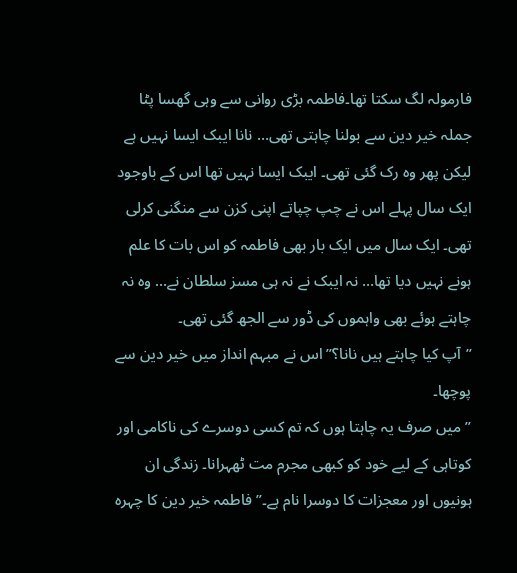فارمولہ لگ سکتا تھا۔فاطمہ بڑی روانی سے وہی گھسا پٹا جملہ خیر دین سے بولنا چاہتی تھی… نانا ایبک ایسا نہیں ہے لیکن پھر وہ رک گئی تھی۔ ایبک ایسا نہیں تھا اس کے باوجود ایک سال پہلے اس نے چپ چپاتے اپنی کزن سے منگنی کرلی تھی۔ ایک سال میں ایک بار بھی فاطمہ کو اس بات کا علم ہونے نہیں دیا تھا… نہ ایبک نے نہ ہی مسز سلطان نے… وہ نہ چاہتے ہوئے بھی واہموں کی ڈور سے الجھ گئی تھی۔
”آپ کیا چاہتے ہیں نانا؟” اس نے مبہم انداز میں خیر دین سے پوچھا۔
”میں صرف یہ چاہتا ہوں کہ تم کسی دوسرے کی ناکامی اور کوتاہی کے لیے خود کو کبھی مجرم مت ٹھہرانا۔ زندگی ان ہونیوں اور معجزات کا دوسرا نام ہے۔” فاطمہ خیر دین کا چہرہ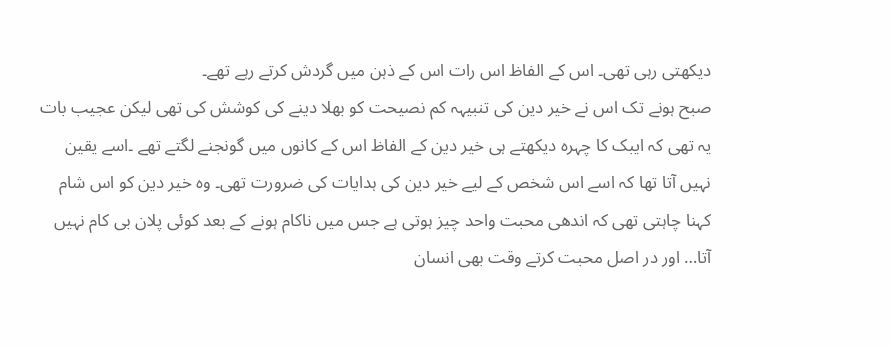دیکھتی رہی تھی۔ اس کے الفاظ اس رات اس کے ذہن میں گردش کرتے رہے تھے۔
صبح ہونے تک اس نے خیر دین کی تنبیہہ کم نصیحت کو بھلا دینے کی کوشش کی تھی لیکن عجیب بات یہ تھی کہ ایبک کا چہرہ دیکھتے ہی خیر دین کے الفاظ اس کے کانوں میں گونجنے لگتے تھے ۔اسے یقین نہیں آتا تھا کہ اسے اس شخص کے لیے خیر دین کی ہدایات کی ضرورت تھی۔ وہ خیر دین کو اس شام کہنا چاہتی تھی کہ اندھی محبت واحد چیز ہوتی ہے جس میں ناکام ہونے کے بعد کوئی پلان بی کام نہیں آتا… اور در اصل محبت کرتے وقت بھی انسان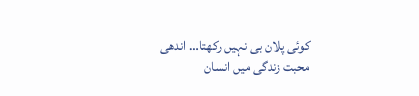کوئی پلان بی نہیں رکھتا… اندھی محبت زندگی میں انسان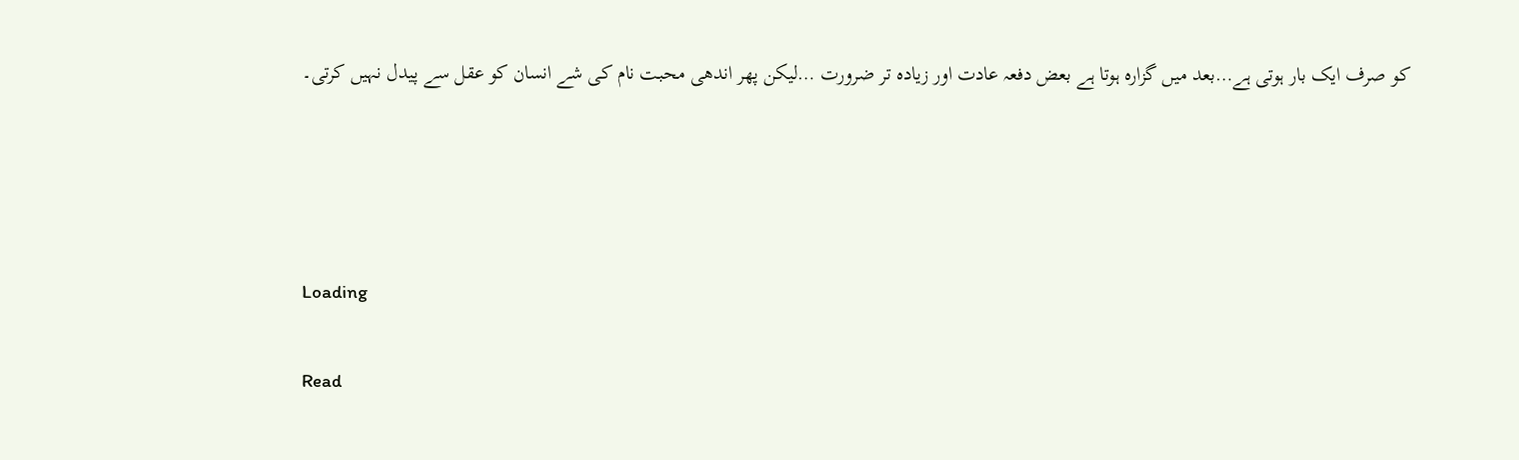کو صرف ایک بار ہوتی ہے…بعد میں گزارہ ہوتا ہے بعض دفعہ عادت اور زیادہ تر ضرورت …لیکن پھر اندھی محبت نام کی شے انسان کو عقل سے پیدل نہیں کرتی۔




Loading

Read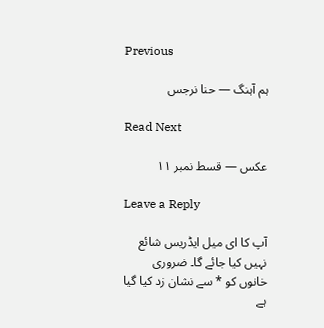Previous

ہم آہنگ — حنا نرجس

Read Next

عکس — قسط نمبر ۱۱

Leave a Reply

آپ کا ای میل ایڈریس شائع نہیں کیا جائے گا۔ ضروری خانوں کو * سے نشان زد کیا گیا ہے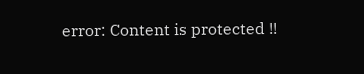error: Content is protected !!